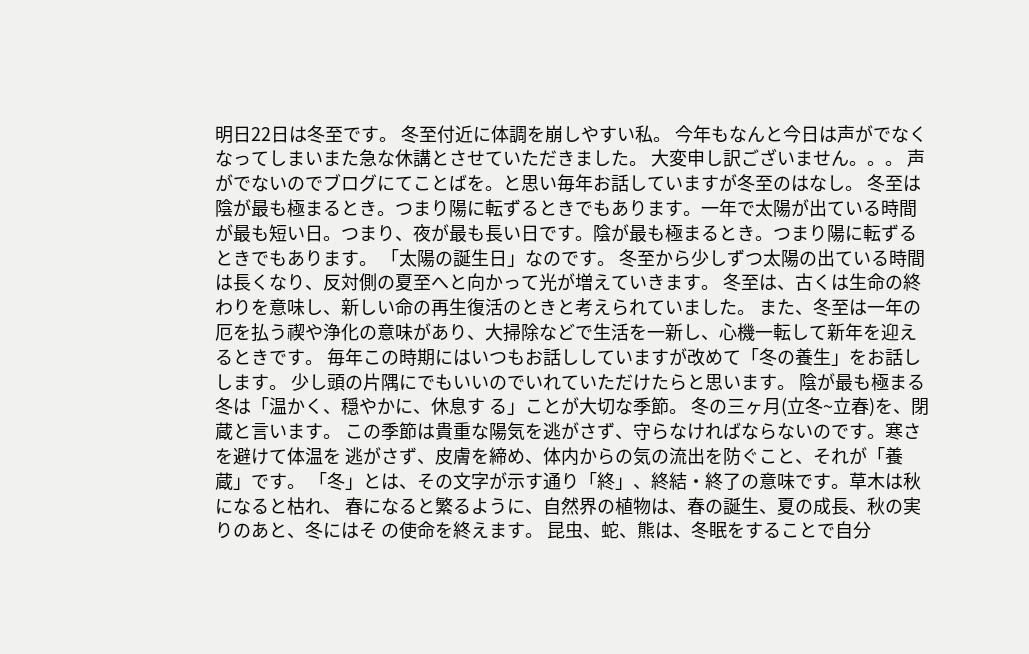明日22日は冬至です。 冬至付近に体調を崩しやすい私。 今年もなんと今日は声がでなくなってしまいまた急な休講とさせていただきました。 大変申し訳ございません。。。 声がでないのでブログにてことばを。と思い毎年お話していますが冬至のはなし。 冬至は陰が最も極まるとき。つまり陽に転ずるときでもあります。一年で太陽が出ている時間が最も短い日。つまり、夜が最も長い日です。陰が最も極まるとき。つまり陽に転ずるときでもあります。 「太陽の誕生日」なのです。 冬至から少しずつ太陽の出ている時間は長くなり、反対側の夏至へと向かって光が増えていきます。 冬至は、古くは生命の終わりを意味し、新しい命の再生復活のときと考えられていました。 また、冬至は一年の厄を払う禊や浄化の意味があり、大掃除などで生活を一新し、心機一転して新年を迎えるときです。 毎年この時期にはいつもお話ししていますが改めて「冬の養生」をお話しします。 少し頭の片隅にでもいいのでいれていただけたらと思います。 陰が最も極まる冬は「温かく、穏やかに、休息す る」ことが大切な季節。 冬の三ヶ月(立冬~立春)を、閉蔵と言います。 この季節は貴重な陽気を逃がさず、守らなければならないのです。寒さを避けて体温を 逃がさず、皮膚を締め、体内からの気の流出を防ぐこと、それが「養蔵」です。 「冬」とは、その文字が示す通り「終」、終結・終了の意味です。草木は秋になると枯れ、 春になると繁るように、自然界の植物は、春の誕生、夏の成長、秋の実りのあと、冬にはそ の使命を終えます。 昆虫、蛇、熊は、冬眠をすることで自分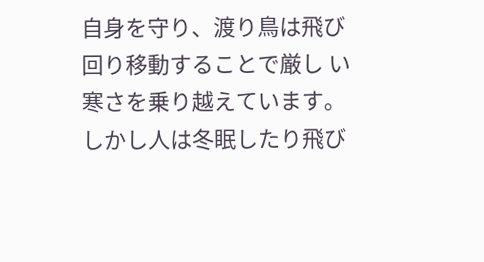自身を守り、渡り鳥は飛び回り移動することで厳し い寒さを乗り越えています。 しかし人は冬眠したり飛び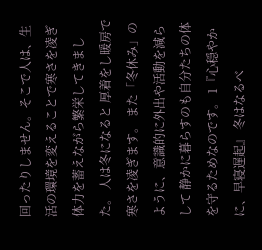回ったりしません。そこで人は、生 活の環境を変えることで寒さを凌ぎ体力を蓄えながら繁栄してきました。 人は冬になると 厚着をし暖房で寒さを凌ぎます。 また「冬休み」のように、意識的に外出や活動を減らして 静かに暮らすのも自分たちの体を守るためなのです。 1『心穏やかに、早寝遅起』 冬はなるべ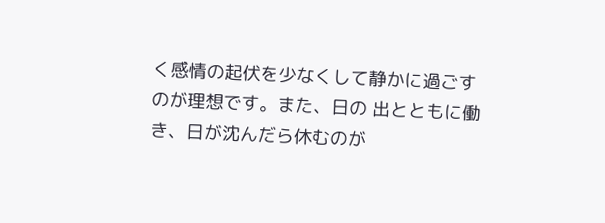く感情の起伏を少なくして静かに過ごすのが理想です。また、日の 出とともに働き、日が沈んだら休むのが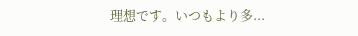理想です。いつもより多...